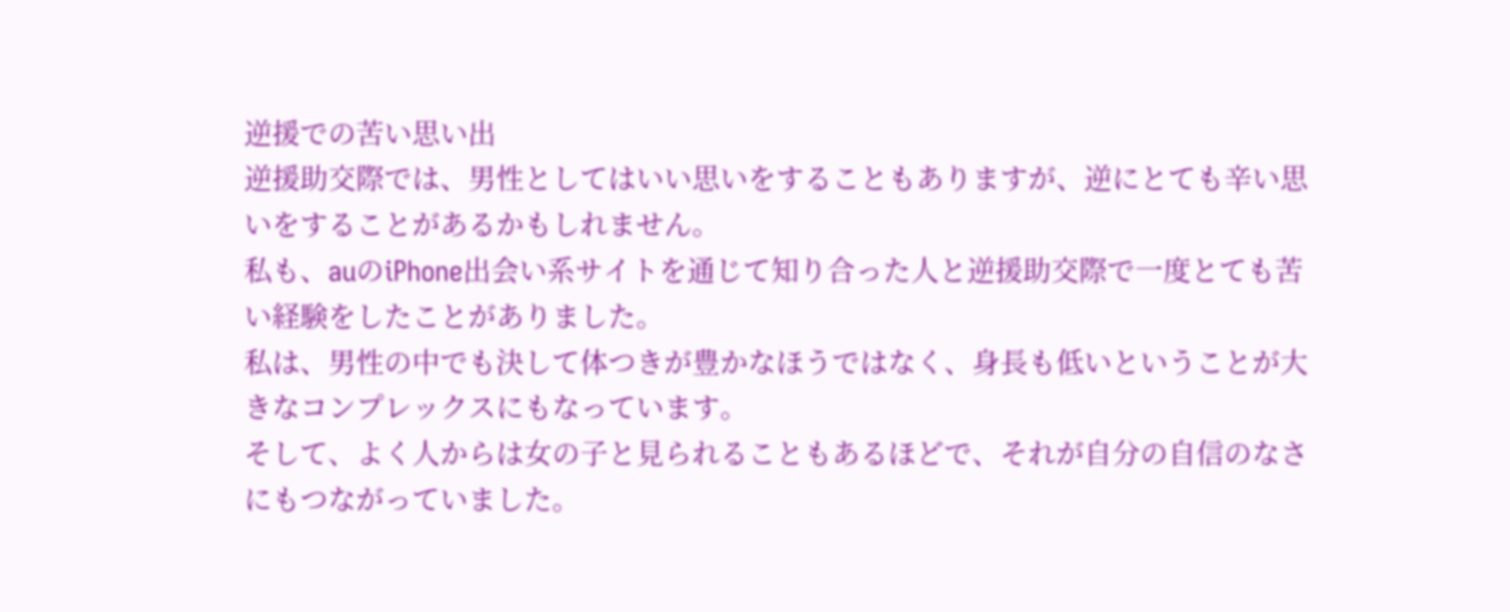逆援での苦い思い出
逆援助交際では、男性としてはいい思いをすることもありますが、逆にとても辛い思いをすることがあるかもしれません。
私も、auのiPhone出会い系サイトを通じて知り合った人と逆援助交際で一度とても苦い経験をしたことがありました。
私は、男性の中でも決して体つきが豊かなほうではなく、身長も低いということが大きなコンプレックスにもなっています。
そして、よく人からは女の子と見られることもあるほどで、それが自分の自信のなさにもつながっていました。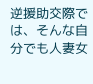逆援助交際では、そんな自分でも人妻女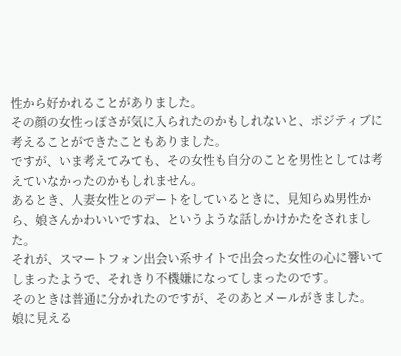性から好かれることがありました。
その顔の女性っぽさが気に入られたのかもしれないと、ポジティブに考えることができたこともありました。
ですが、いま考えてみても、その女性も自分のことを男性としては考えていなかったのかもしれません。
あるとき、人妻女性とのデートをしているときに、見知らぬ男性から、娘さんかわいいですね、というような話しかけかたをされました。
それが、スマートフォン出会い系サイトで出会った女性の心に響いてしまったようで、それきり不機嫌になってしまったのです。
そのときは普通に分かれたのですが、そのあとメールがきました。
娘に見える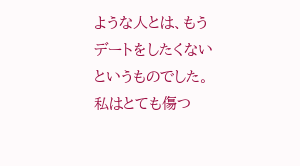ような人とは、もうデートをしたくないというものでした。
私はとても傷つ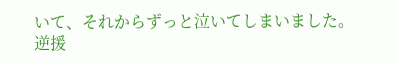いて、それからずっと泣いてしまいました。
逆援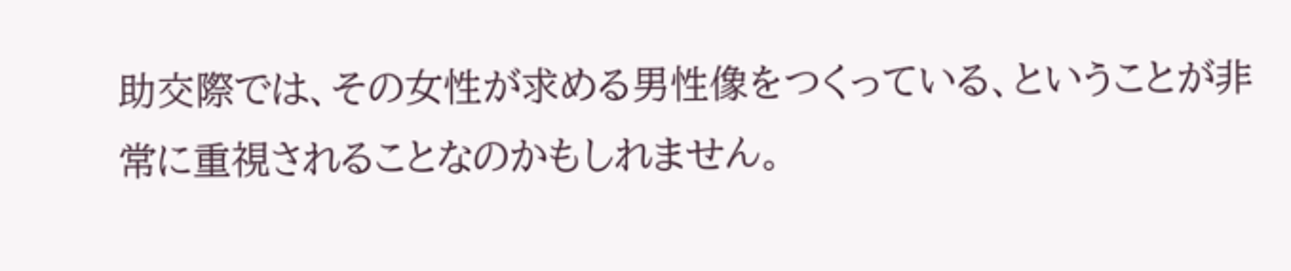助交際では、その女性が求める男性像をつくっている、ということが非常に重視されることなのかもしれません。